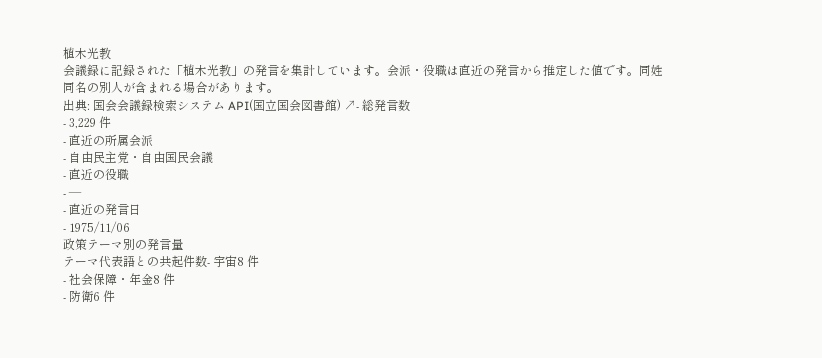植木光教
会議録に記録された「植木光教」の発言を集計しています。会派・役職は直近の発言から推定した値です。同姓同名の別人が含まれる場合があります。
出典: 国会会議録検索システム API(国立国会図書館) ↗- 総発言数
- 3,229 件
- 直近の所属会派
- 自由民主党・自由国民会議
- 直近の役職
- —
- 直近の発言日
- 1975/11/06
政策テーマ別の発言量
テーマ代表語との共起件数- 宇宙8 件
- 社会保障・年金8 件
- 防衛6 件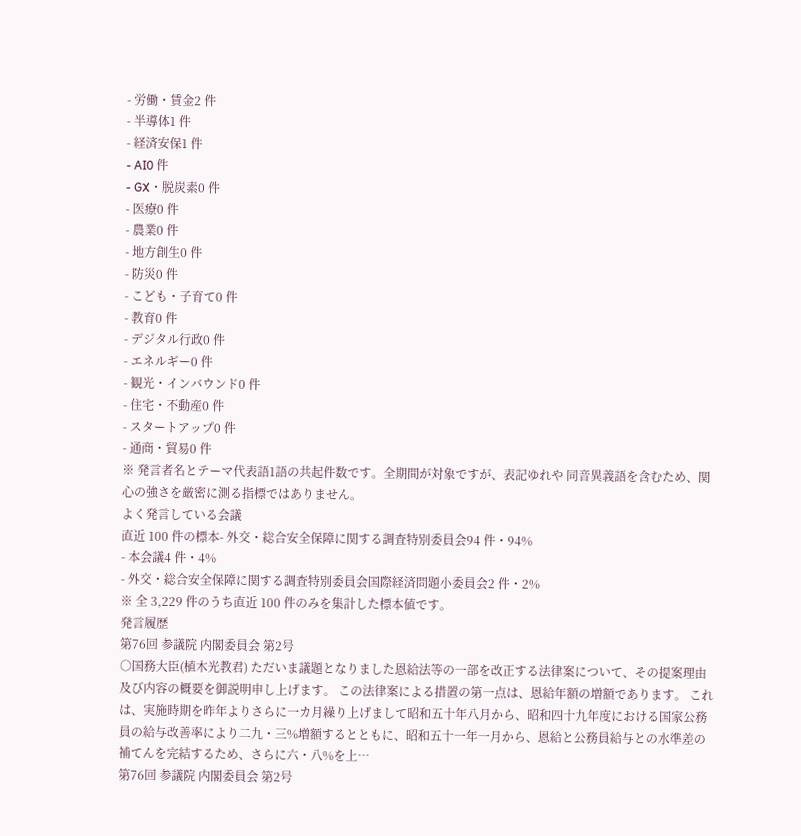- 労働・賃金2 件
- 半導体1 件
- 経済安保1 件
- AI0 件
- GX・脱炭素0 件
- 医療0 件
- 農業0 件
- 地方創生0 件
- 防災0 件
- こども・子育て0 件
- 教育0 件
- デジタル行政0 件
- エネルギー0 件
- 観光・インバウンド0 件
- 住宅・不動産0 件
- スタートアップ0 件
- 通商・貿易0 件
※ 発言者名とテーマ代表語1語の共起件数です。全期間が対象ですが、表記ゆれや 同音異義語を含むため、関心の強さを厳密に測る指標ではありません。
よく発言している会議
直近 100 件の標本- 外交・総合安全保障に関する調査特別委員会94 件・94%
- 本会議4 件・4%
- 外交・総合安全保障に関する調査特別委員会国際経済問題小委員会2 件・2%
※ 全 3,229 件のうち直近 100 件のみを集計した標本値です。
発言履歴
第76回 参議院 内閣委員会 第2号
○国務大臣(植木光教君) ただいま議題となりました恩給法等の一部を改正する法律案について、その提案理由及び内容の概要を御説明申し上げます。 この法律案による措置の第一点は、恩給年額の増額であります。 これは、実施時期を昨年よりさらに一カ月繰り上げまして昭和五十年八月から、昭和四十九年度における国家公務員の給与改善率により二九・三%増額するとともに、昭和五十一年一月から、恩給と公務員給与との水準差の補てんを完結するため、さらに六・八%を上…
第76回 参議院 内閣委員会 第2号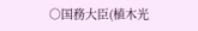○国務大臣(植木光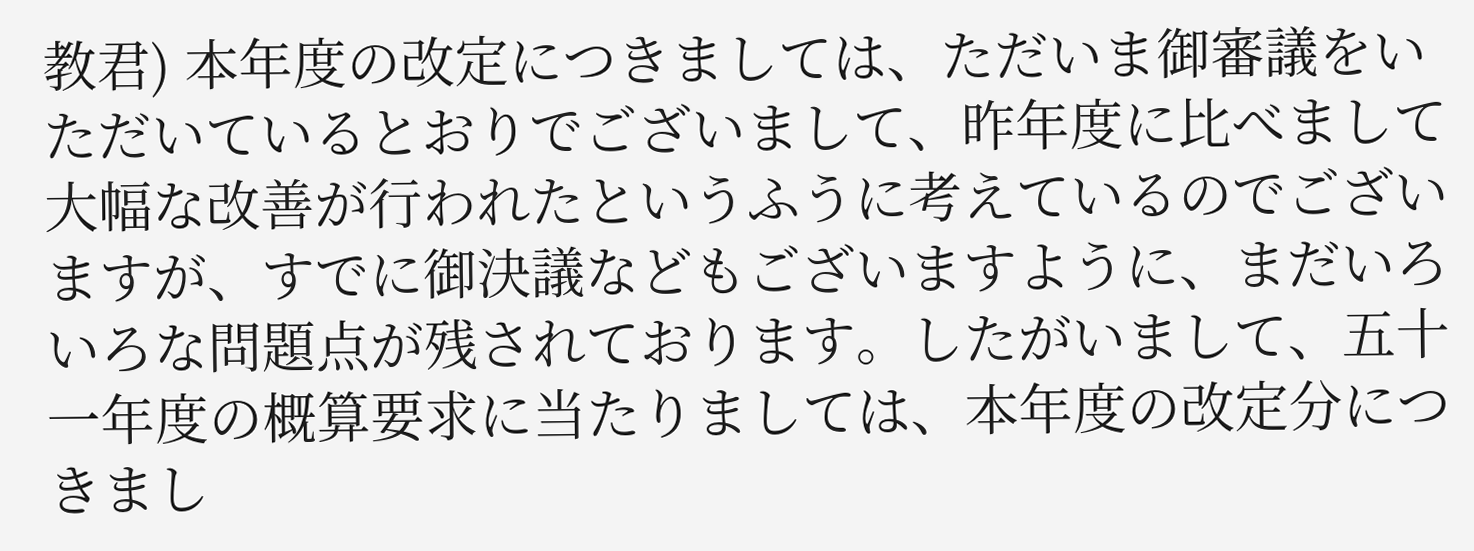教君) 本年度の改定につきましては、ただいま御審議をいただいているとおりでございまして、昨年度に比べまして大幅な改善が行われたというふうに考えているのでございますが、すでに御決議などもございますように、まだいろいろな問題点が残されております。したがいまして、五十一年度の概算要求に当たりましては、本年度の改定分につきまし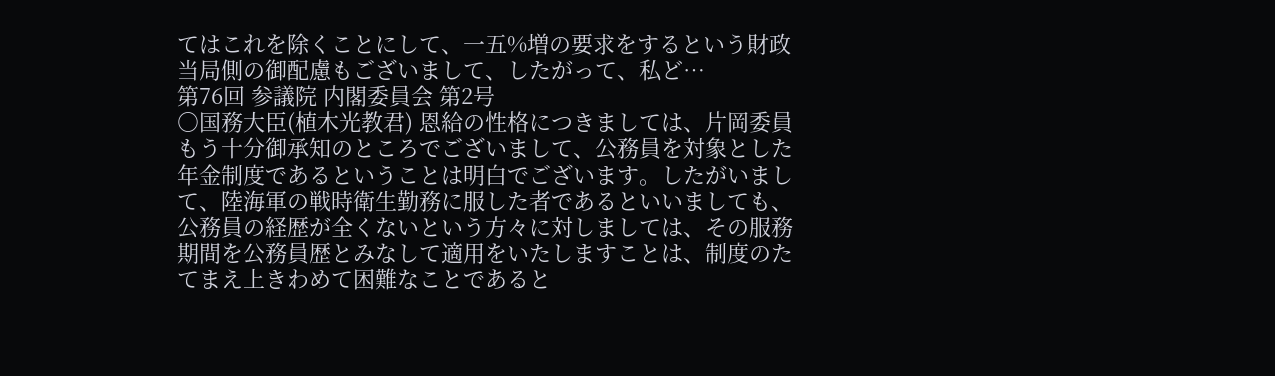てはこれを除くことにして、一五%増の要求をするという財政当局側の御配慮もございまして、したがって、私ど…
第76回 参議院 内閣委員会 第2号
○国務大臣(植木光教君) 恩給の性格につきましては、片岡委員もう十分御承知のところでございまして、公務員を対象とした年金制度であるということは明白でございます。したがいまして、陸海軍の戦時衛生勤務に服した者であるといいましても、公務員の経歴が全くないという方々に対しましては、その服務期間を公務員歴とみなして適用をいたしますことは、制度のたてまえ上きわめて困難なことであると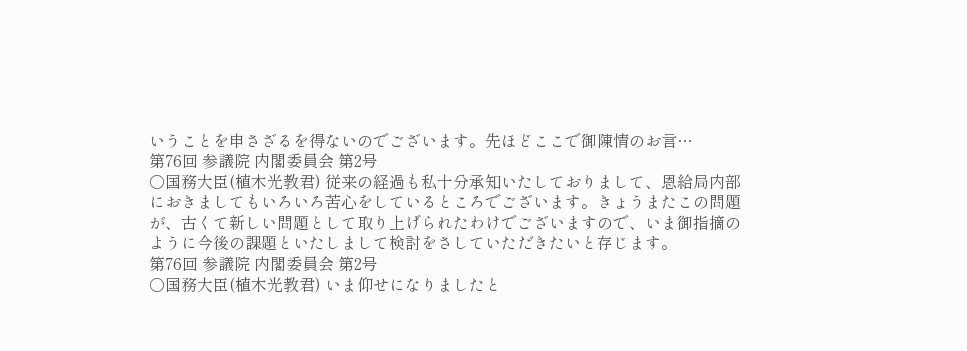いうことを申さざるを得ないのでございます。先ほどここで御陳情のお言…
第76回 参議院 内閣委員会 第2号
○国務大臣(植木光教君) 従来の経過も私十分承知いたしておりまして、恩給局内部におきましてもいろいろ苦心をしているところでございます。きょうまたこの問題が、古くて新しい問題として取り上げられたわけでございますので、いま御指摘のように今後の課題といたしまして検討をさしていただきたいと存じます。
第76回 参議院 内閣委員会 第2号
○国務大臣(植木光教君) いま仰せになりましたと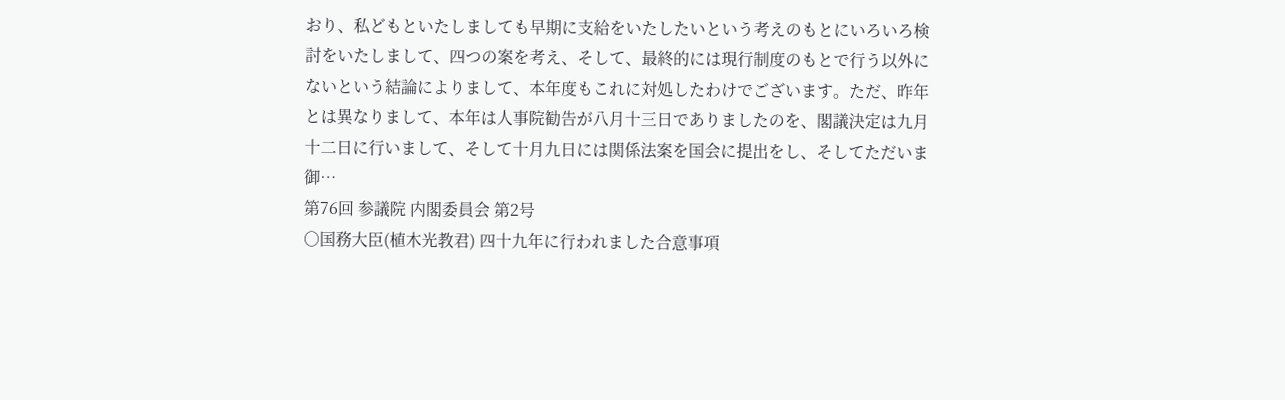おり、私どもといたしましても早期に支給をいたしたいという考えのもとにいろいろ検討をいたしまして、四つの案を考え、そして、最終的には現行制度のもとで行う以外にないという結論によりまして、本年度もこれに対処したわけでございます。ただ、昨年とは異なりまして、本年は人事院勧告が八月十三日でありましたのを、閣議決定は九月十二日に行いまして、そして十月九日には関係法案を国会に提出をし、そしてただいま御…
第76回 参議院 内閣委員会 第2号
○国務大臣(植木光教君) 四十九年に行われました合意事項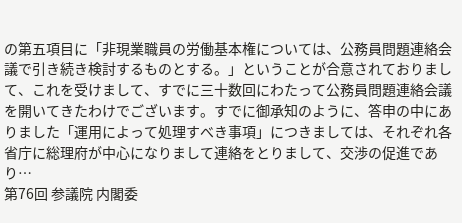の第五項目に「非現業職員の労働基本権については、公務員問題連絡会議で引き続き検討するものとする。」ということが合意されておりまして、これを受けまして、すでに三十数回にわたって公務員問題連絡会議を開いてきたわけでございます。すでに御承知のように、答申の中にありました「運用によって処理すべき事項」につきましては、それぞれ各省庁に総理府が中心になりまして連絡をとりまして、交渉の促進であり…
第76回 参議院 内閣委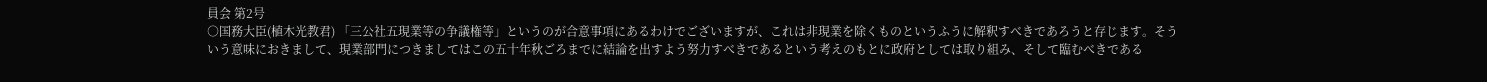員会 第2号
○国務大臣(植木光教君) 「三公社五現業等の争議権等」というのが合意事項にあるわけでございますが、これは非現業を除くものというふうに解釈すべきであろうと存じます。そういう意味におきまして、現業部門につきましてはこの五十年秋ごろまでに結論を出すよう努力すべきであるという考えのもとに政府としては取り組み、そして臨むべきである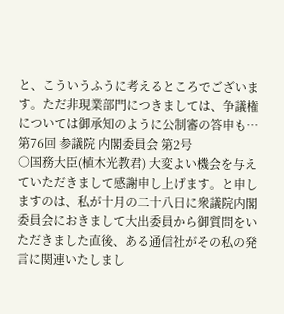と、こういうふうに考えるところでございます。ただ非現業部門につきましては、争議権については御承知のように公制審の答申も…
第76回 参議院 内閣委員会 第2号
○国務大臣(植木光教君) 大変よい機会を与えていただきまして感謝申し上げます。と申しますのは、私が十月の二十八日に衆議院内閣委員会におきまして大出委員から御質問をいただきました直後、ある通信社がその私の発言に関連いたしまし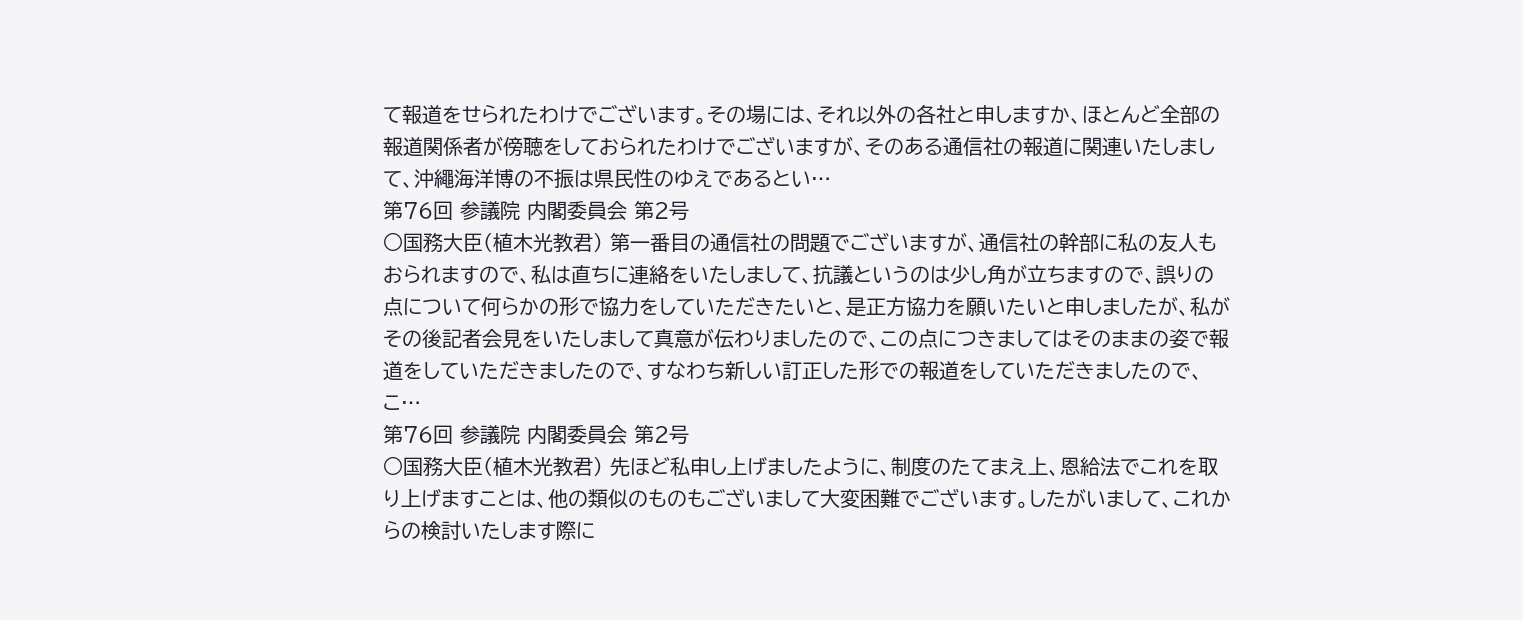て報道をせられたわけでございます。その場には、それ以外の各社と申しますか、ほとんど全部の報道関係者が傍聴をしておられたわけでございますが、そのある通信社の報道に関連いたしまして、沖繩海洋博の不振は県民性のゆえであるとい…
第76回 参議院 内閣委員会 第2号
○国務大臣(植木光教君) 第一番目の通信社の問題でございますが、通信社の幹部に私の友人もおられますので、私は直ちに連絡をいたしまして、抗議というのは少し角が立ちますので、誤りの点について何らかの形で協力をしていただきたいと、是正方協力を願いたいと申しましたが、私がその後記者会見をいたしまして真意が伝わりましたので、この点につきましてはそのままの姿で報道をしていただきましたので、すなわち新しい訂正した形での報道をしていただきましたので、こ…
第76回 参議院 内閣委員会 第2号
○国務大臣(植木光教君) 先ほど私申し上げましたように、制度のたてまえ上、恩給法でこれを取り上げますことは、他の類似のものもございまして大変困難でございます。したがいまして、これからの検討いたします際に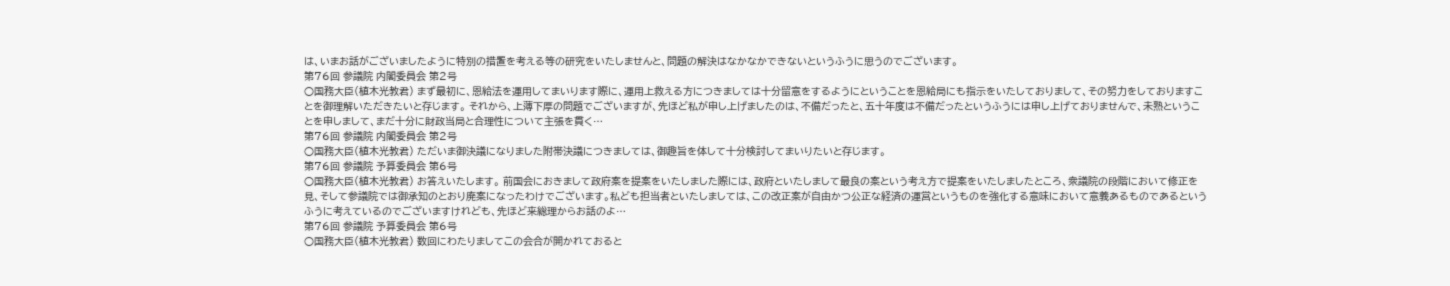は、いまお話がございましたように特別の措置を考える等の研究をいたしませんと、問題の解決はなかなかできないというふうに思うのでございます。
第76回 参議院 内閣委員会 第2号
○国務大臣(植木光教君) まず最初に、恩給法を運用してまいります際に、運用上救える方につきましては十分留意をするようにということを恩給局にも指示をいたしておりまして、その努力をしておりますことを御理解いただきたいと存じます。 それから、上薄下厚の問題でございますが、先ほど私が申し上げましたのは、不備だったと、五十年度は不備だったというふうには申し上げておりませんで、未熟ということを申しまして、まだ十分に財政当局と合理性について主張を貫く…
第76回 参議院 内閣委員会 第2号
○国務大臣(植木光教君) ただいま御決議になりました附帯決議につきましては、御趣旨を体して十分検討してまいりたいと存じます。
第76回 参議院 予算委員会 第6号
○国務大臣(植木光教君) お答えいたします。 前国会におきまして政府案を提案をいたしました際には、政府といたしまして最良の案という考え方で提案をいたしましたところ、衆議院の段階において修正を見、そして参議院では御承知のとおり廃案になったわけでございます。私ども担当者といたしましては、この改正案が自由かつ公正な経済の運営というものを強化する意味において意義あるものであるというふうに考えているのでございますけれども、先ほど来総理からお話のよ…
第76回 参議院 予算委員会 第6号
○国務大臣(植木光教君) 数回にわたりましてこの会合が開かれておると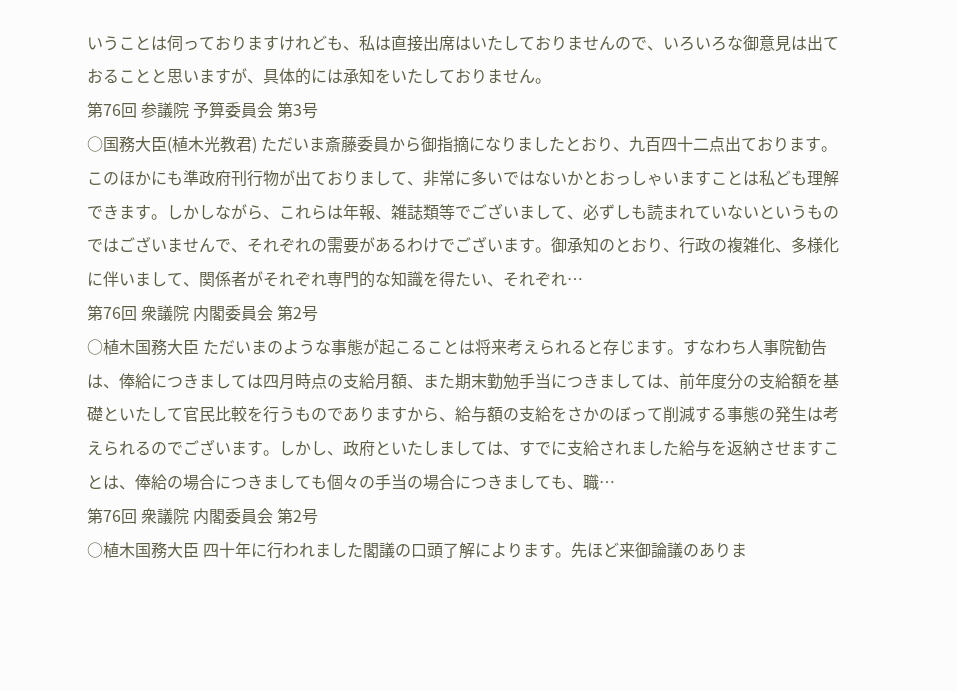いうことは伺っておりますけれども、私は直接出席はいたしておりませんので、いろいろな御意見は出ておることと思いますが、具体的には承知をいたしておりません。
第76回 参議院 予算委員会 第3号
○国務大臣(植木光教君) ただいま斎藤委員から御指摘になりましたとおり、九百四十二点出ております。このほかにも準政府刊行物が出ておりまして、非常に多いではないかとおっしゃいますことは私ども理解できます。しかしながら、これらは年報、雑誌類等でございまして、必ずしも読まれていないというものではございませんで、それぞれの需要があるわけでございます。御承知のとおり、行政の複雑化、多様化に伴いまして、関係者がそれぞれ専門的な知識を得たい、それぞれ…
第76回 衆議院 内閣委員会 第2号
○植木国務大臣 ただいまのような事態が起こることは将来考えられると存じます。すなわち人事院勧告は、俸給につきましては四月時点の支給月額、また期末勤勉手当につきましては、前年度分の支給額を基礎といたして官民比較を行うものでありますから、給与額の支給をさかのぼって削減する事態の発生は考えられるのでございます。しかし、政府といたしましては、すでに支給されました給与を返納させますことは、俸給の場合につきましても個々の手当の場合につきましても、職…
第76回 衆議院 内閣委員会 第2号
○植木国務大臣 四十年に行われました閣議の口頭了解によります。先ほど来御論議のありま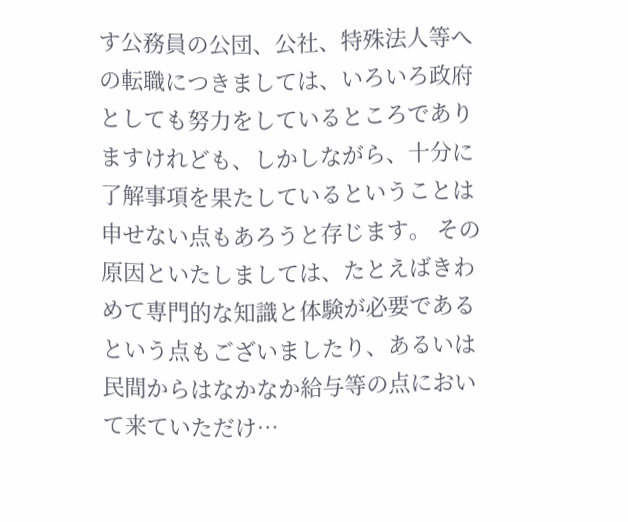す公務員の公団、公社、特殊法人等への転職につきましては、いろいろ政府としても努力をしているところでありますけれども、しかしながら、十分に了解事項を果たしているということは申せない点もあろうと存じます。 その原因といたしましては、たとえばきわめて専門的な知識と体験が必要であるという点もございましたり、あるいは民間からはなかなか給与等の点において来ていただけ…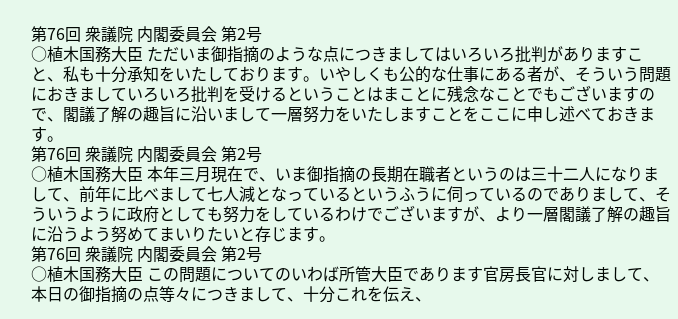第76回 衆議院 内閣委員会 第2号
○植木国務大臣 ただいま御指摘のような点につきましてはいろいろ批判がありますこと、私も十分承知をいたしております。いやしくも公的な仕事にある者が、そういう問題におきましていろいろ批判を受けるということはまことに残念なことでもございますので、閣議了解の趣旨に沿いまして一層努力をいたしますことをここに申し述べておきます。
第76回 衆議院 内閣委員会 第2号
○植木国務大臣 本年三月現在で、いま御指摘の長期在職者というのは三十二人になりまして、前年に比べまして七人減となっているというふうに伺っているのでありまして、そういうように政府としても努力をしているわけでございますが、より一層閣議了解の趣旨に沿うよう努めてまいりたいと存じます。
第76回 衆議院 内閣委員会 第2号
○植木国務大臣 この問題についてのいわば所管大臣であります官房長官に対しまして、本日の御指摘の点等々につきまして、十分これを伝え、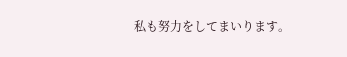私も努力をしてまいります。